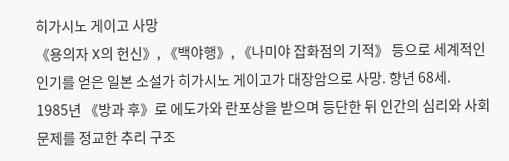히가시노 게이고 사망
《용의자 X의 헌신》, 《백야행》, 《나미야 잡화점의 기적》 등으로 세계적인 인기를 얻은 일본 소설가 히가시노 게이고가 대장암으로 사망. 향년 68세.
1985년 《방과 후》로 에도가와 란포상을 받으며 등단한 뒤 인간의 심리와 사회문제를 정교한 추리 구조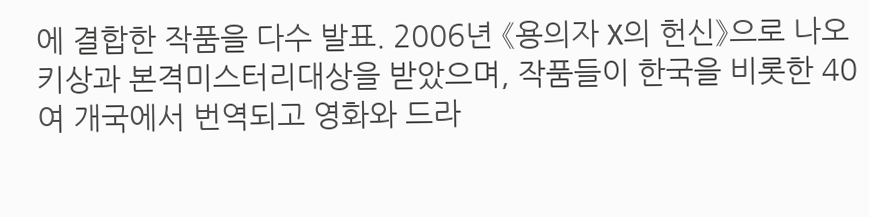에 결합한 작품을 다수 발표. 2006년 《용의자 X의 헌신》으로 나오키상과 본격미스터리대상을 받았으며, 작품들이 한국을 비롯한 40여 개국에서 번역되고 영화와 드라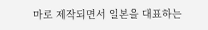마로 제작되면서 일본을 대표하는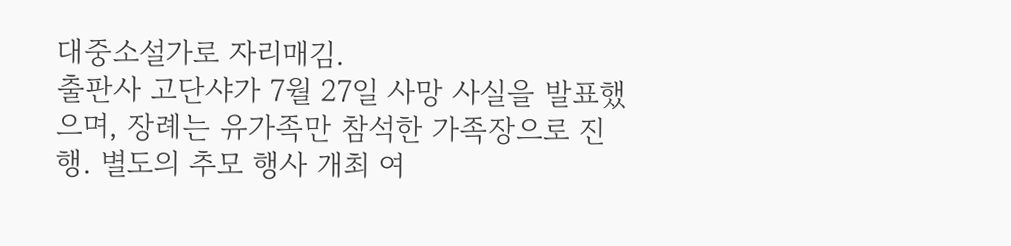대중소설가로 자리매김.
출판사 고단샤가 7월 27일 사망 사실을 발표했으며, 장례는 유가족만 참석한 가족장으로 진행. 별도의 추모 행사 개최 여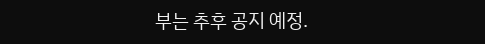부는 추후 공지 예정.